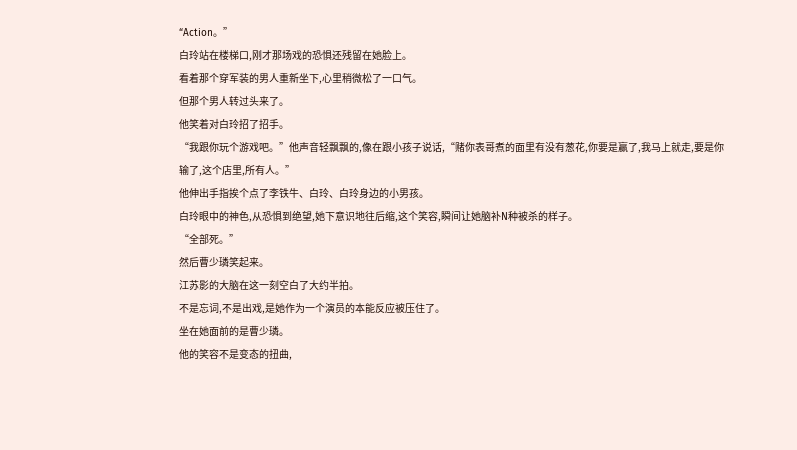“Action。”
白玲站在楼梯口,刚才那场戏的恐惧还残留在她脸上。
看着那个穿军装的男人重新坐下,心里稍微松了一口气。
但那个男人转过头来了。
他笑着对白玲招了招手。
“我跟你玩个游戏吧。”他声音轻飘飘的,像在跟小孩子说话,“赌你表哥煮的面里有没有葱花,你要是赢了,我马上就走,要是你输了,这个店里,所有人。”
他伸出手指挨个点了李铁牛、白玲、白玲身边的小男孩。
白玲眼中的神色,从恐惧到绝望,她下意识地往后缩,这个笑容,瞬间让她脑补N种被杀的样子。
“全部死。”
然后曹少璘笑起来。
江苏影的大脑在这一刻空白了大约半拍。
不是忘词,不是出戏,是她作为一个演员的本能反应被压住了。
坐在她面前的是曹少璘。
他的笑容不是变态的扭曲,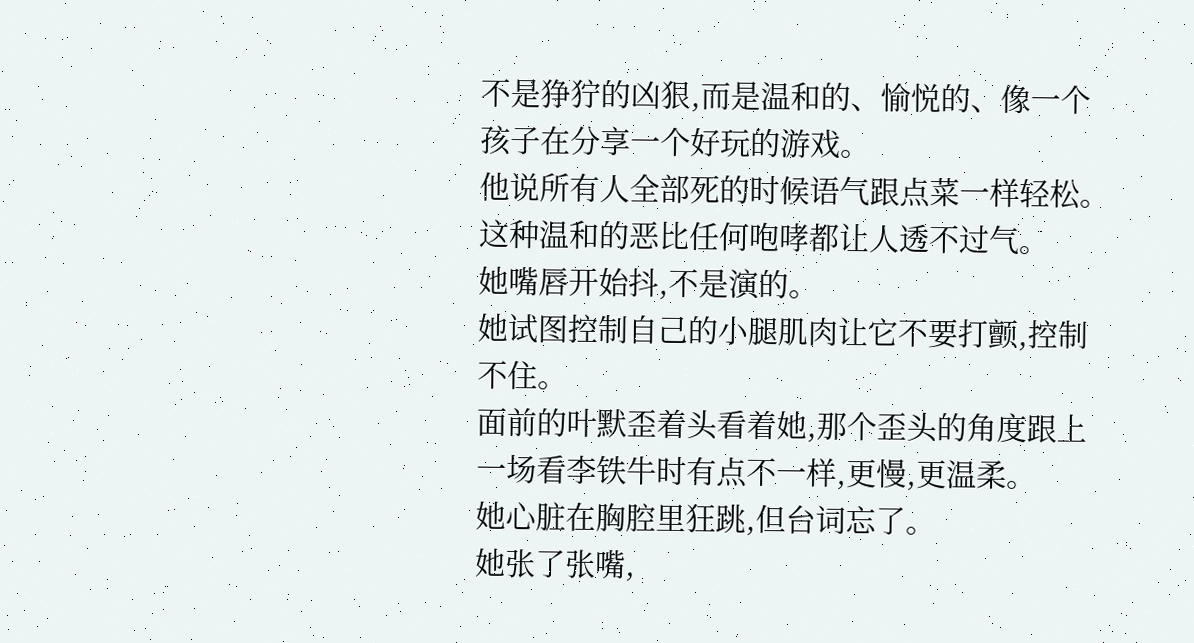不是狰狞的凶狠,而是温和的、愉悦的、像一个孩子在分享一个好玩的游戏。
他说所有人全部死的时候语气跟点菜一样轻松。
这种温和的恶比任何咆哮都让人透不过气。
她嘴唇开始抖,不是演的。
她试图控制自己的小腿肌肉让它不要打颤,控制不住。
面前的叶默歪着头看着她,那个歪头的角度跟上一场看李铁牛时有点不一样,更慢,更温柔。
她心脏在胸腔里狂跳,但台词忘了。
她张了张嘴,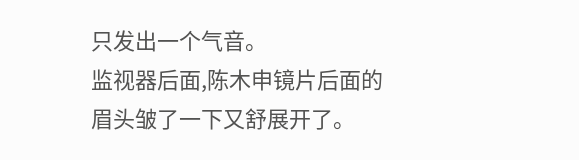只发出一个气音。
监视器后面,陈木申镜片后面的眉头皱了一下又舒展开了。